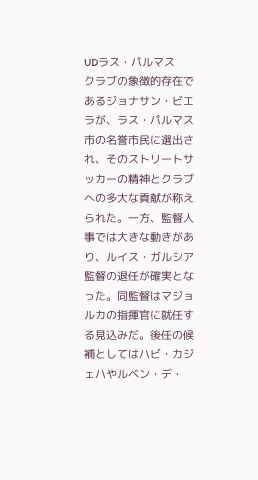UDラス・パルマス
クラブの象徴的存在であるジョナサン・ビエラが、ラス・パルマス市の名誉市民に選出され、そのストリートサッカーの精神とクラブへの多大な貢献が称えられた。一方、監督人事では大きな動きがあり、ルイス・ガルシア監督の退任が確実となった。同監督はマジョルカの指揮官に就任する見込みだ。後任の候補としてはハビ・カジェハやルベン・デ・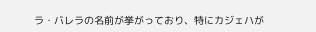ラ・バレラの名前が挙がっており、特にカジェハが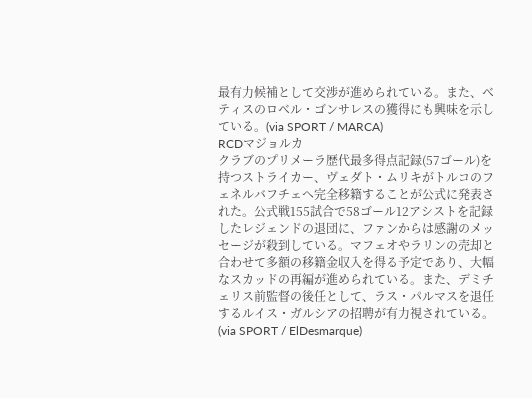最有力候補として交渉が進められている。また、ベティスのロベル・ゴンサレスの獲得にも興味を示している。(via SPORT / MARCA)
RCDマジョルカ
クラブのプリメーラ歴代最多得点記録(57ゴール)を持つストライカー、ヴェダト・ムリキがトルコのフェネルバフチェへ完全移籍することが公式に発表された。公式戦155試合で58ゴール12アシストを記録したレジェンドの退団に、ファンからは感謝のメッセージが殺到している。マフェオやラリンの売却と合わせて多額の移籍金収入を得る予定であり、大幅なスカッドの再編が進められている。また、デミチェリス前監督の後任として、ラス・パルマスを退任するルイス・ガルシアの招聘が有力視されている。(via SPORT / ElDesmarque)